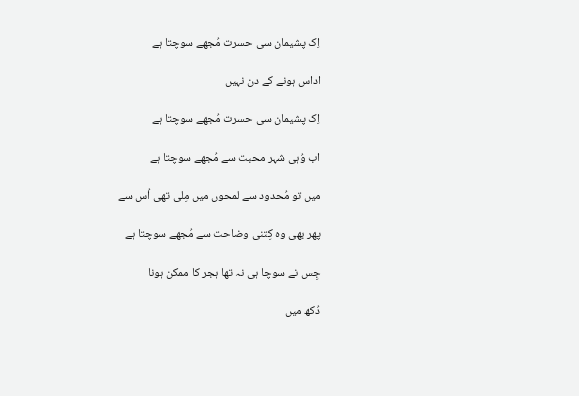اِک پشیمان سی حسرت مُجھے سوچتا ہے

اداس ہونے کے دن نہیں

اِک پشیمان سی حسرت مُجھے سوچتا ہے

اب وُہی شہر محبت سے مُجھے سوچتا ہے

میں تو مُحدود سے لمحوں میں مِلی تھی اُس سے

پھر بھی وہ کِتنی وضاحت سے مُجھے سوچتا ہے

جِس نے سوچا ہی نہ تھا ہجر کا ممکن ہونا

دُکھ میں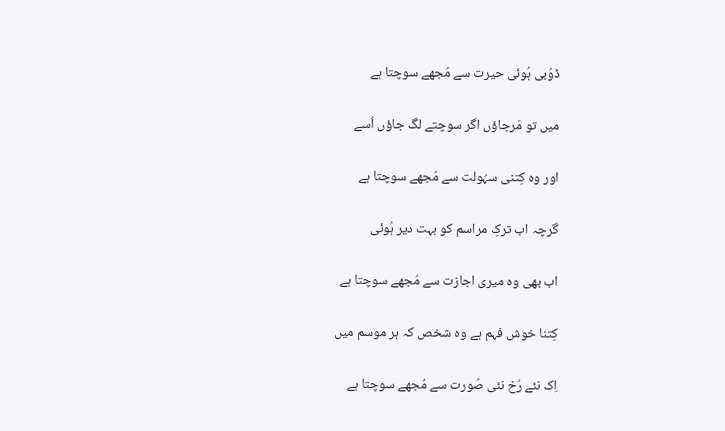ڈوُبی ہُوئی حیرت سے مُجھے سوچتا ہے

میں تو مَرجاؤں اگر سوچتے لگ جاؤں اُسے

اور وہ کِتنی سہُولت سے مُجھے سوچتا ہے

گرچہ اب ترکِ مراسم کو بہت دیر ہُوئی

اب بھی وہ میری اجازت سے مُجھے سوچتا ہے

کِتنا خوش فہم ہے وہ شخص کہ ہر موسم میں

اِک نئے رُخ نئی صُورت سے مُجھے سوچتا ہے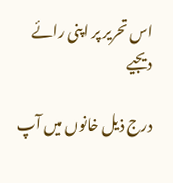اس تحریر پر اپنی رائے دیجیے

درج ذیل خانوں میں آپ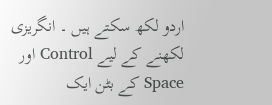اردو لکھ سکتے ہیں ۔ انگریزی لکھنے کے لیے Control اور Space کے بٹن ایک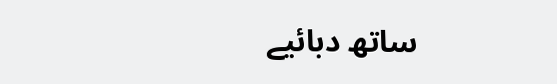ساتھ دبائیے